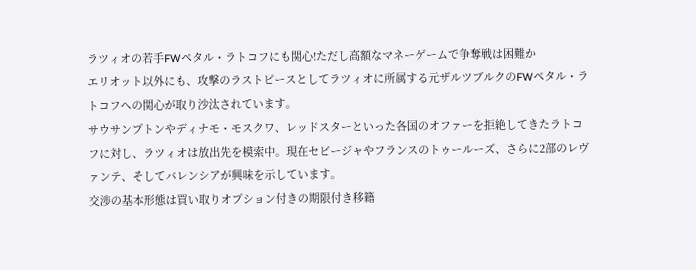ラツィオの若手FWペタル・ラトコフにも関心!ただし高額なマネーゲームで争奪戦は困難か
エリオット以外にも、攻撃のラストピースとしてラツィオに所属する元ザルツブルクのFWペタル・ラトコフへの関心が取り沙汰されています。
サウサンプトンやディナモ・モスクワ、レッドスターといった各国のオファーを拒絶してきたラトコフに対し、ラツィオは放出先を模索中。現在セビージャやフランスのトゥールーズ、さらに2部のレヴァンテ、そしてバレンシアが興味を示しています。
交渉の基本形態は買い取りオプション付きの期限付き移籍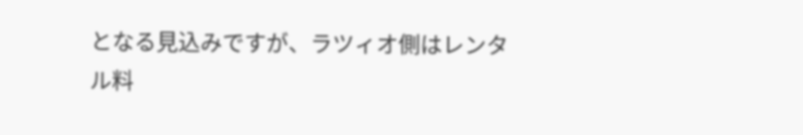となる見込みですが、ラツィオ側はレンタル料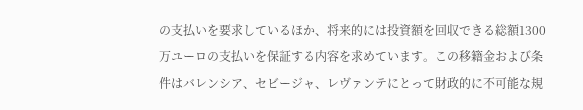の支払いを要求しているほか、将来的には投資額を回収できる総額1300万ユーロの支払いを保証する内容を求めています。この移籍金および条件はバレンシア、セビージャ、レヴァンテにとって財政的に不可能な規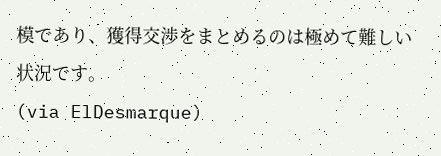模であり、獲得交渉をまとめるのは極めて難しい状況です。
(via ElDesmarque)